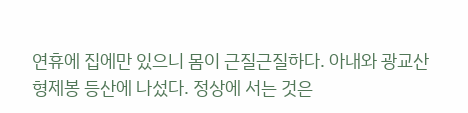연휴에 집에만 있으니 몸이 근질근질하다. 아내와 광교산 형제봉 등산에 나섰다. 정상에 서는 것은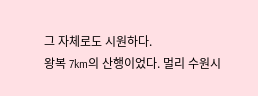그 자체로도 시원하다.
왕복 7km의 산행이었다. 멀리 수원시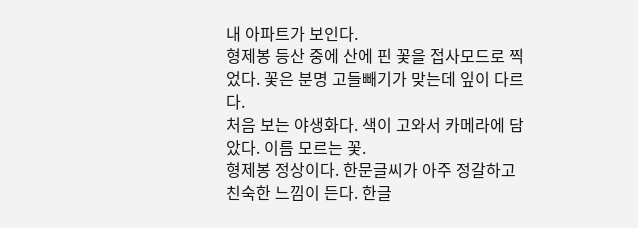내 아파트가 보인다.
형제봉 등산 중에 산에 핀 꽃을 접사모드로 찍었다. 꽃은 분명 고들빼기가 맞는데 잎이 다르다.
처음 보는 야생화다. 색이 고와서 카메라에 담았다. 이름 모르는 꽃.
형제봉 정상이다. 한문글씨가 아주 정갈하고 친숙한 느낌이 든다. 한글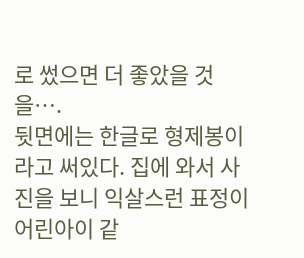로 썼으면 더 좋았을 것을….
뒷면에는 한글로 형제봉이라고 써있다. 집에 와서 사진을 보니 익살스런 표정이 어린아이 같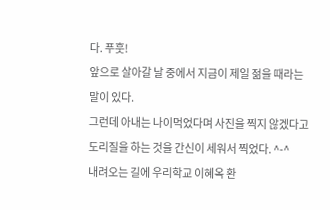다. 푸훗!
앞으로 살아갈 날 중에서 지금이 제일 젊을 때라는 말이 있다.
그런데 아내는 나이먹었다며 사진을 찍지 않겠다고 도리질을 하는 것을 간신이 세워서 찍었다. ^-^
내려오는 길에 우리학교 이혜옥 환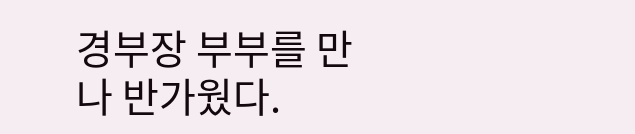경부장 부부를 만나 반가웠다.